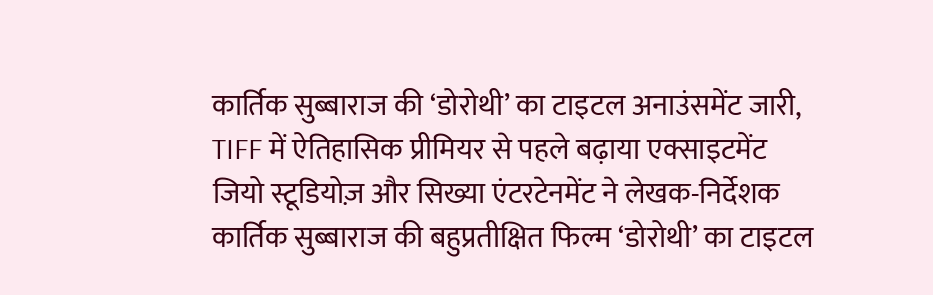कार्तिक सुब्बाराज की ‘डोरोथी’ का टाइटल अनाउंसमेंट जारी, TIFF में ऐतिहासिक प्रीमियर से पहले बढ़ाया एक्साइटमेंट
जियो स्टूडियोज़ और सिख्या एंटरटेनमेंट ने लेखक-निर्देशक कार्तिक सुब्बाराज की बहुप्रतीक्षित फिल्म ‘डोरोथी’ का टाइटल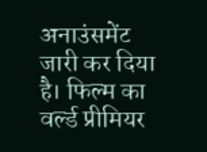अनाउंसमेंट जारी कर दिया है। फिल्म का वर्ल्ड प्रीमियर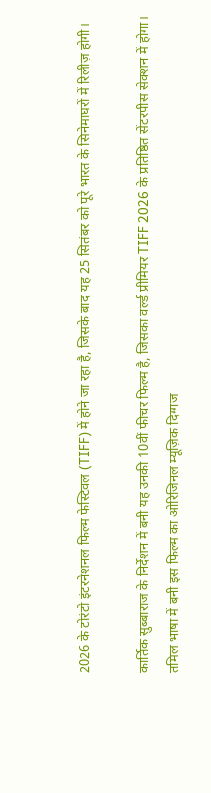2026 के टोरंटो इंटरनेशनल फिल्म फेस्टिवल (TIFF) में होने जा रहा है, जिसके बाद यह 25 सितंबर को पूरे भारत के सिनेमाघरों में रिलीज़ होगी।

कार्तिक सुब्बाराज के निर्देशन में बनी यह उनकी 10वीं फीचर फिल्म है, जिसका वर्ल्ड प्रीमियर TIFF 2026 के प्रतिष्ठित सेंटरपीस सेक्शन में होगा। तमिल भाषा में बनी इस फिल्म का ओरिजिनल म्यूज़िक दिग्गज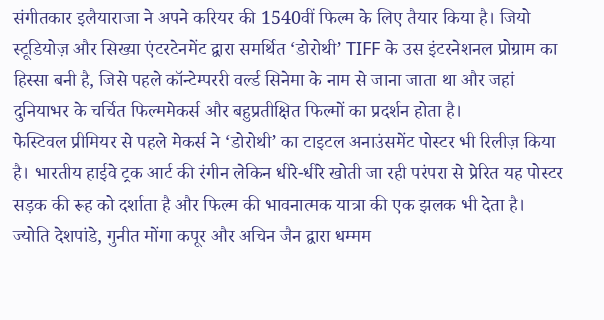संगीतकार इलैयाराजा ने अपने करियर की 1540वीं फिल्म के लिए तैयार किया है। जियो स्टूडियोज़ और सिख्या एंटरटेनमेंट द्वारा समर्थित ‘डोरोथी’ TIFF के उस इंटरनेशनल प्रोग्राम का हिस्सा बनी है, जिसे पहले कॉन्टेम्पररी वर्ल्ड सिनेमा के नाम से जाना जाता था और जहां दुनियाभर के चर्चित फिल्ममेकर्स और बहुप्रतीक्षित फिल्मों का प्रदर्शन होता है।
फेस्टिवल प्रीमियर से पहले मेकर्स ने ‘डोरोथी’ का टाइटल अनाउंसमेंट पोस्टर भी रिलीज़ किया है। भारतीय हाईवे ट्रक आर्ट की रंगीन लेकिन धीरे-धीरे खोती जा रही परंपरा से प्रेरित यह पोस्टर सड़क की रूह को दर्शाता है और फिल्म की भावनात्मक यात्रा की एक झलक भी देता है।
ज्योति देशपांडे, गुनीत मोंगा कपूर और अचिन जैन द्वारा धम्मम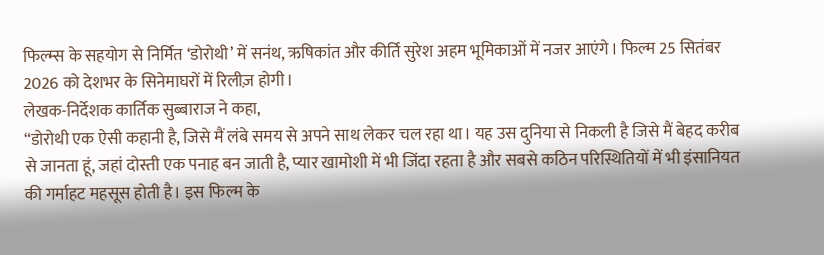फिल्म्स के सहयोग से निर्मित ‘डोरोथी’ में सनंथ, ऋषिकांत और कीर्ति सुरेश अहम भूमिकाओं में नजर आएंगे। फिल्म 25 सितंबर 2026 को देशभर के सिनेमाघरों में रिलीज़ होगी।
लेखक-निर्देशक कार्तिक सुब्बाराज ने कहा,
“डोरोथी एक ऐसी कहानी है, जिसे मैं लंबे समय से अपने साथ लेकर चल रहा था। यह उस दुनिया से निकली है जिसे मैं बेहद करीब से जानता हूं, जहां दोस्ती एक पनाह बन जाती है, प्यार खामोशी में भी जिंदा रहता है और सबसे कठिन परिस्थितियों में भी इंसानियत की गर्माहट महसूस होती है। इस फिल्म के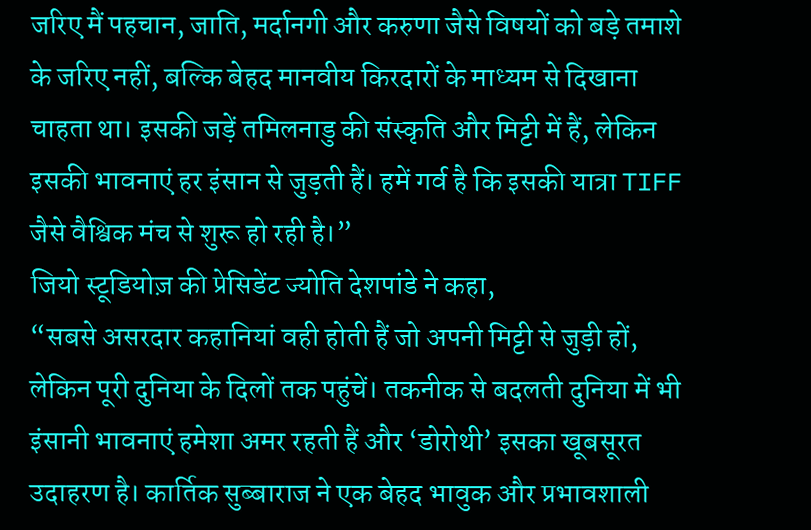जरिए मैं पहचान, जाति, मर्दानगी और करुणा जैसे विषयों को बड़े तमाशे के जरिए नहीं, बल्कि बेहद मानवीय किरदारों के माध्यम से दिखाना चाहता था। इसकी जड़ें तमिलनाडु की संस्कृति और मिट्टी में हैं, लेकिन इसकी भावनाएं हर इंसान से जुड़ती हैं। हमें गर्व है कि इसकी यात्रा TIFF जैसे वैश्विक मंच से शुरू हो रही है।”
जियो स्टूडियोज़ की प्रेसिडेंट ज्योति देशपांडे ने कहा,
“सबसे असरदार कहानियां वही होती हैं जो अपनी मिट्टी से जुड़ी हों, लेकिन पूरी दुनिया के दिलों तक पहुंचें। तकनीक से बदलती दुनिया में भी इंसानी भावनाएं हमेशा अमर रहती हैं और ‘डोरोथी’ इसका खूबसूरत उदाहरण है। कार्तिक सुब्बाराज ने एक बेहद भावुक और प्रभावशाली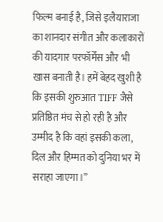फिल्म बनाई है, जिसे इलैयाराजा का शानदार संगीत और कलाकारों की यादगार परफॉर्मेंस और भी खास बनाती है। हमें बेहद खुशी है कि इसकी शुरुआत TIFF जैसे प्रतिष्ठित मंच से हो रही है और उम्मीद है कि वहां इसकी कला, दिल और हिम्मत को दुनिया भर में सराहा जाएगा।”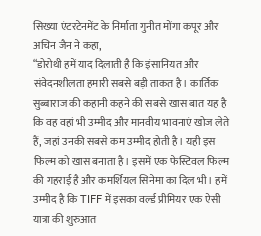सिख्या एंटरटेनमेंट के निर्माता गुनीत मोंगा कपूर और अचिन जैन ने कहा,
“डोरोथी हमें याद दिलाती है कि इंसानियत और संवेदनशीलता हमारी सबसे बड़ी ताकत है। कार्तिक सुब्बाराज की कहानी कहने की सबसे खास बात यह है कि वह वहां भी उम्मीद और मानवीय भावनाएं खोज लेते हैं, जहां उनकी सबसे कम उम्मीद होती है। यही इस फिल्म को खास बनाता है। इसमें एक फेस्टिवल फिल्म की गहराई है और कमर्शियल सिनेमा का दिल भी। हमें उम्मीद है कि TIFF में इसका वर्ल्ड प्रीमियर एक ऐसी यात्रा की शुरुआत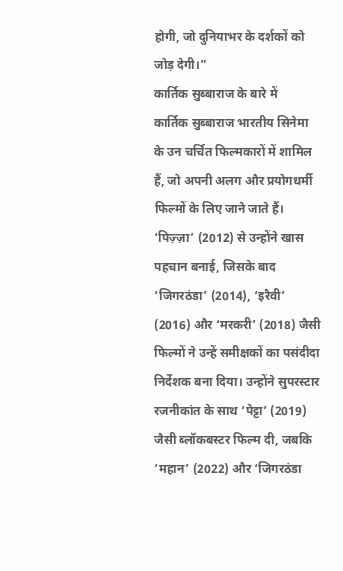होगी, जो दुनियाभर के दर्शकों को जोड़ देगी।”
कार्तिक सुब्बाराज के बारे में
कार्तिक सुब्बाराज भारतीय सिनेमा के उन चर्चित फिल्मकारों में शामिल हैं, जो अपनी अलग और प्रयोगधर्मी फिल्मों के लिए जाने जाते हैं। ‘पिज़्ज़ा’ (2012) से उन्होंने खास पहचान बनाई, जिसके बाद ‘जिगरठंडा’ (2014), ‘इरैवी’ (2016) और ‘मरकरी’ (2018) जैसी फिल्मों ने उन्हें समीक्षकों का पसंदीदा निर्देशक बना दिया। उन्होंने सुपरस्टार रजनीकांत के साथ ‘पेट्टा’ (2019) जैसी ब्लॉकबस्टर फिल्म दी, जबकि ‘महान’ (2022) और ‘जिगरठंडा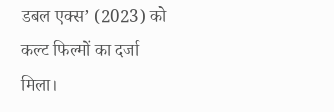डबल एक्स’ (2023) को कल्ट फिल्मों का दर्जा मिला।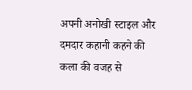अपनी अनोखी स्टाइल और दमदार कहानी कहने की कला की वजह से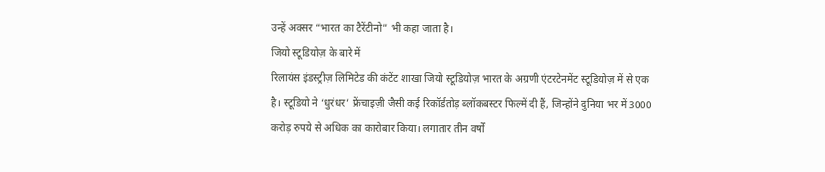उन्हें अक्सर “भारत का टैरेंटीनो” भी कहा जाता है।
जियो स्टूडियोज़ के बारे में
रिलायंस इंडस्ट्रीज़ लिमिटेड की कंटेंट शाखा जियो स्टूडियोज़ भारत के अग्रणी एंटरटेनमेंट स्टूडियोज़ में से एक है। स्टूडियो ने ‘धुरंधर’ फ्रेंचाइज़ी जैसी कई रिकॉर्डतोड़ ब्लॉकबस्टर फिल्में दी हैं, जिन्होंने दुनिया भर में 3000 करोड़ रुपये से अधिक का कारोबार किया। लगातार तीन वर्षों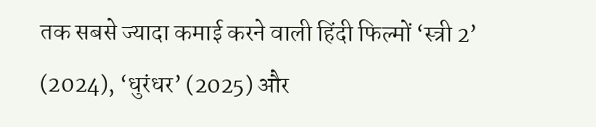तक सबसे ज्यादा कमाई करने वाली हिंदी फिल्मों ‘स्त्री 2’ (2024), ‘धुरंधर’ (2025) और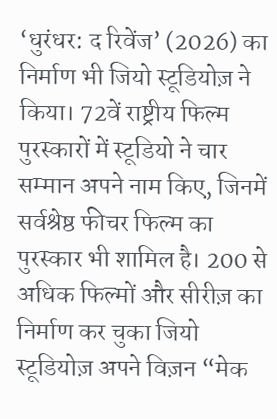‘धुरंधर: द रिवेंज’ (2026) का निर्माण भी जियो स्टूडियोज़ ने किया। 72वें राष्ट्रीय फिल्म पुरस्कारों में स्टूडियो ने चार सम्मान अपने नाम किए, जिनमें सर्वश्रेष्ठ फीचर फिल्म का पुरस्कार भी शामिल है। 200 से अधिक फिल्मों और सीरीज़ का निर्माण कर चुका जियो स्टूडियोज़ अपने विज़न “मेक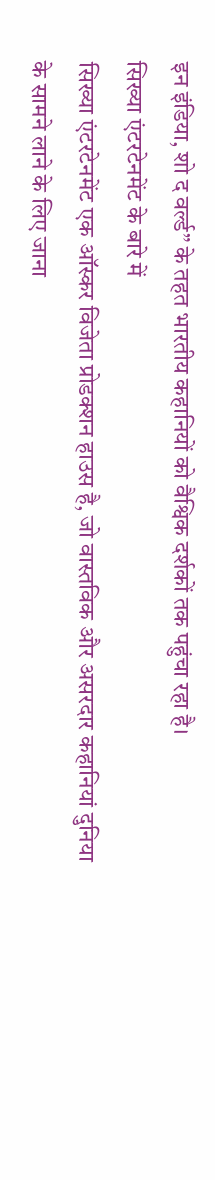इन इंडिया, शो द वर्ल्ड” के तहत भारतीय कहानियों को वैश्विक दर्शकों तक पहुंचा रहा है।
सिख्या एंटरटेनमेंट के बारे में
सिख्या एंटरटेनमेंट एक ऑस्कर विजेता प्रोडक्शन हाउस है, जो वास्तविक और असरदार कहानियां दुनिया के सामने लाने के लिए जाना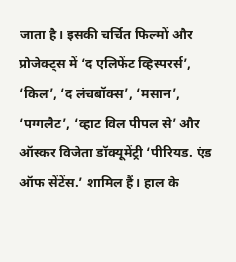जाता है। इसकी चर्चित फिल्मों और प्रोजेक्ट्स में ‘द एलिफेंट व्हिस्परर्स’, ‘किल’, ‘द लंचबॉक्स’, ‘मसान’, ‘पग्गलैट’, ‘व्हाट विल पीपल से’ और ऑस्कर विजेता डॉक्यूमेंट्री ‘पीरियड. एंड ऑफ सेंटेंस.’ शामिल हैं। हाल के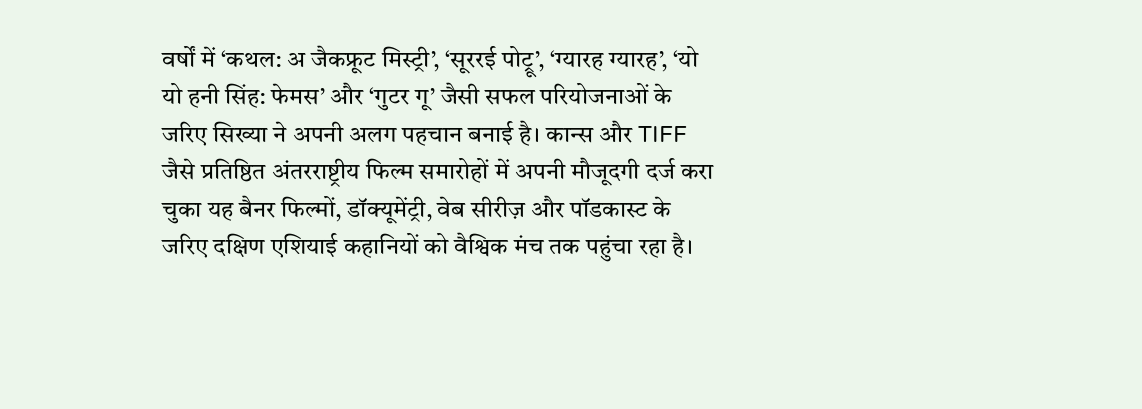वर्षों में ‘कथल: अ जैकफ्रूट मिस्ट्री’, ‘सूररई पोट्रू’, ‘ग्यारह ग्यारह’, ‘यो यो हनी सिंह: फेमस’ और ‘गुटर गू’ जैसी सफल परियोजनाओं के जरिए सिख्या ने अपनी अलग पहचान बनाई है। कान्स और TIFF जैसे प्रतिष्ठित अंतरराष्ट्रीय फिल्म समारोहों में अपनी मौजूदगी दर्ज करा चुका यह बैनर फिल्मों, डॉक्यूमेंट्री, वेब सीरीज़ और पॉडकास्ट के जरिए दक्षिण एशियाई कहानियों को वैश्विक मंच तक पहुंचा रहा है।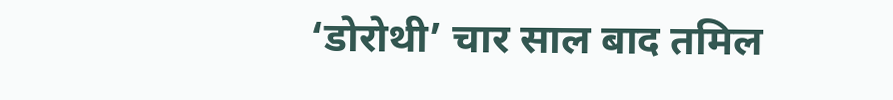‘डोरोथी’ चार साल बाद तमिल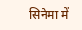सिनेमा में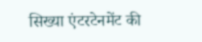सिख्या एंटरटेनमेंट की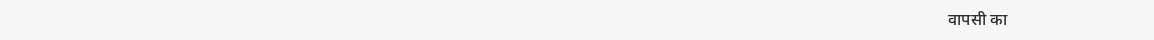वापसी का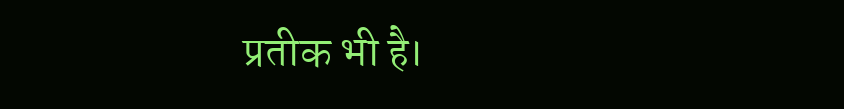प्रतीक भी है।